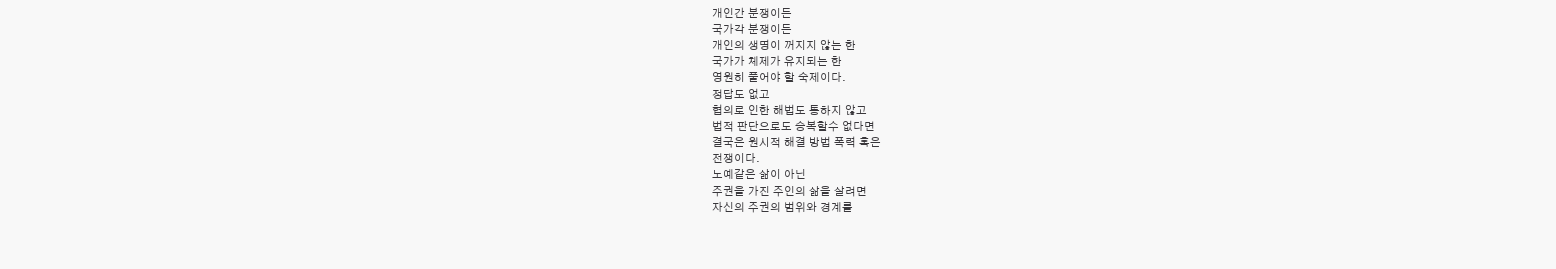개인간 분쟁이든
국가각 분쟁이든
개인의 생명이 꺼지지 않는 한
국가가 체제가 유지되는 한
영원히 풀어야 할 숙제이다.
정답도 없고
협의로 인한 해법도 통하지 않고
법적 판단으로도 승복할수 없다면
결국은 원시적 해결 방법 폭력 혹은
전쟁이다.
노예같은 삶이 아닌
주권을 가진 주인의 삶을 살려면
자신의 주권의 범위와 경계를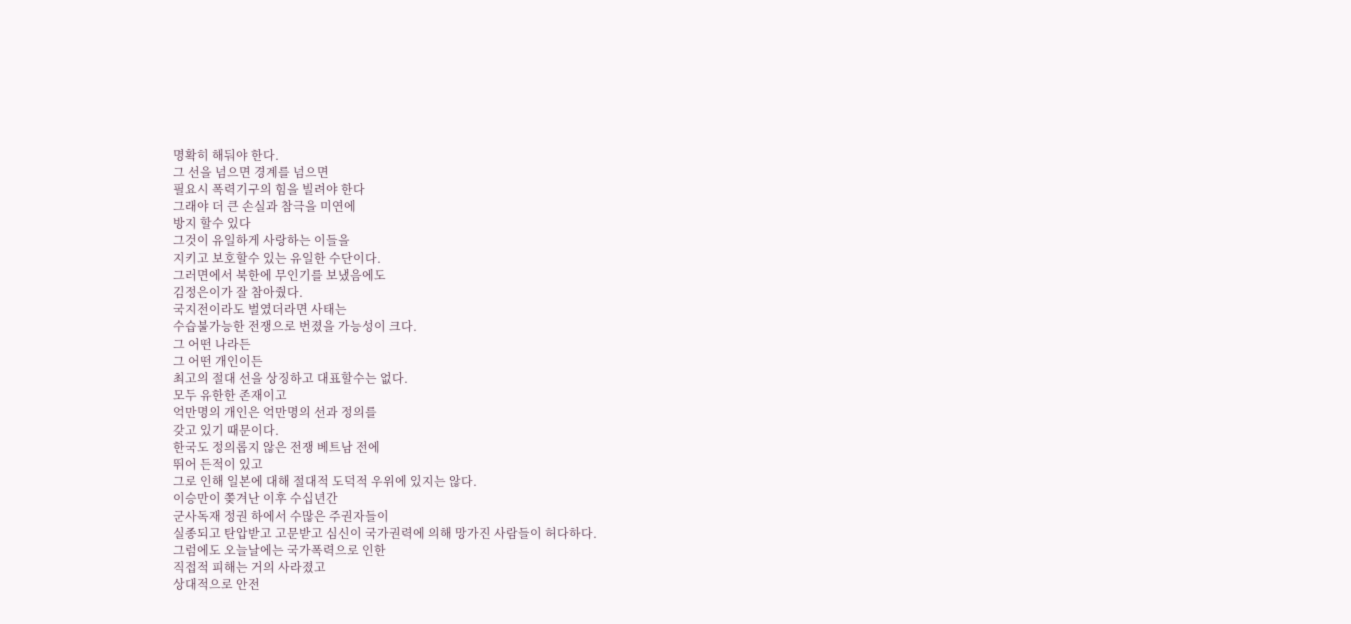명확히 해둬야 한다.
그 선을 넘으면 경계를 넘으면
필요시 폭력기구의 힘을 빌려야 한다
그래야 더 큰 손실과 참극을 미연에
방지 할수 있다
그것이 유일하게 사랑하는 이들을
지키고 보호할수 있는 유일한 수단이다.
그러면에서 북한에 무인기를 보냈음에도
김정은이가 잘 참아줬다.
국지전이라도 벌였더라면 사태는
수습불가능한 전쟁으로 번졌을 가능성이 크다.
그 어떤 나라든
그 어떤 개인이든
최고의 절대 선을 상징하고 대표할수는 없다.
모두 유한한 존재이고
억만명의 개인은 억만명의 선과 정의를
갖고 있기 때문이다.
한국도 정의롭지 않은 전쟁 베트남 전에
뛰어 든적이 있고
그로 인해 일본에 대해 절대적 도덕적 우위에 있지는 않다.
이승만이 쫒겨난 이후 수십년간
군사독재 정권 하에서 수많은 주권자들이
실종되고 탄압받고 고문받고 심신이 국가권력에 의해 망가진 사람들이 허다하다.
그럼에도 오늘날에는 국가폭력으로 인한
직접적 피해는 거의 사라졌고
상대적으로 안전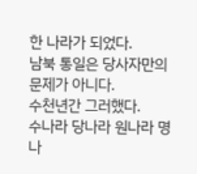한 나라가 되었다.
남북 통일은 당사자만의 문제가 아니다.
수천년간 그러했다.
수나라 당나라 원나라 명나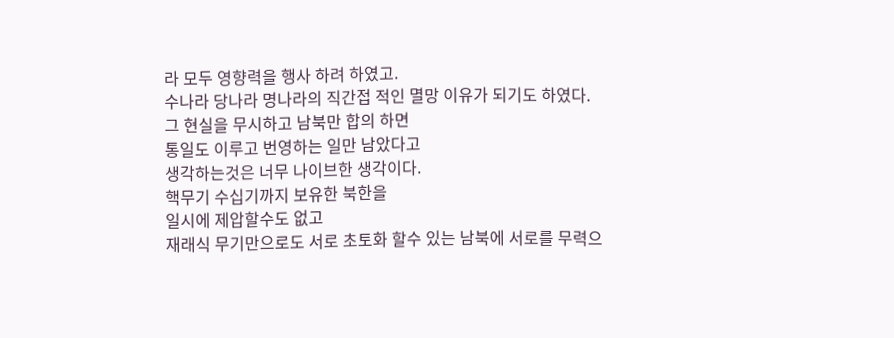라 모두 영향력을 행사 하려 하였고.
수나라 당나라 명나라의 직간접 적인 멸망 이유가 되기도 하였다.
그 현실을 무시하고 남북만 합의 하면
통일도 이루고 번영하는 일만 남았다고
생각하는것은 너무 나이브한 생각이다.
핵무기 수십기까지 보유한 북한을
일시에 제압할수도 없고
재래식 무기만으로도 서로 초토화 할수 있는 남북에 서로를 무력으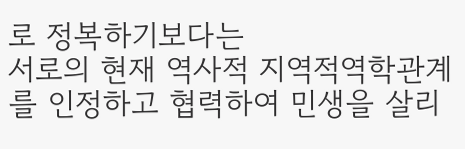로 정복하기보다는
서로의 현재 역사적 지역적역학관계를 인정하고 협력하여 민생을 살리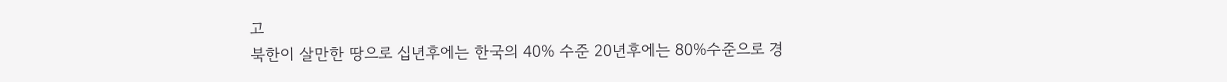고
북한이 살만한 땅으로 십년후에는 한국의 40% 수준 20년후에는 80%수준으로 경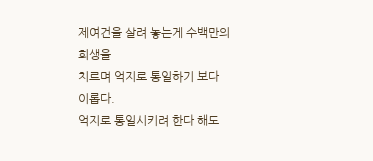제여건을 살려 놓는게 수백만의 희생을
치르며 억지로 통일하기 보다 이롭다.
억지로 통일시키려 한다 해도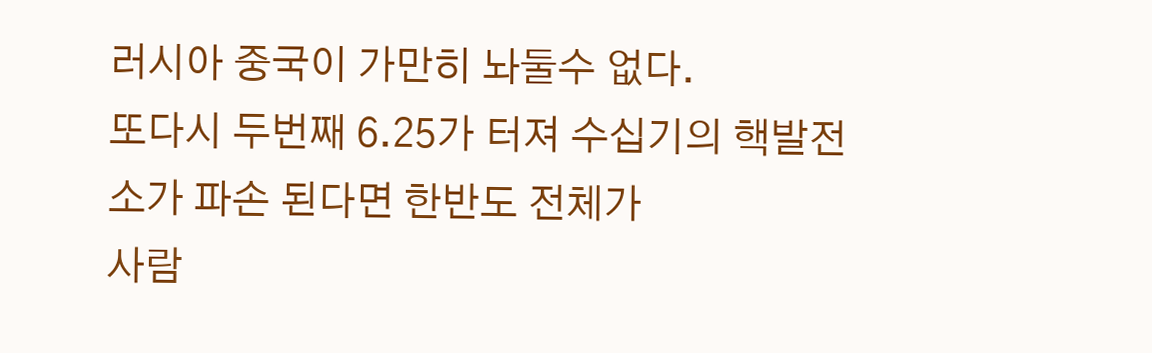러시아 중국이 가만히 놔둘수 없다.
또다시 두번째 6.25가 터져 수십기의 핵발전소가 파손 된다면 한반도 전체가
사람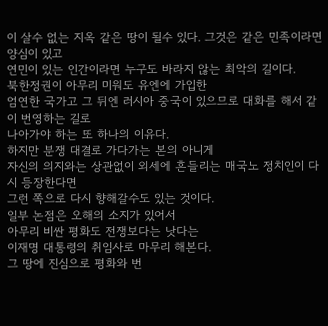이 살수 없는 지옥 같은 땅이 될수 있다. 그것은 같은 민족이라면 양심이 있고
연민이 있는 인간이라면 누구도 바라지 않는 최악의 길이다.
북한정권이 아무리 미워도 유엔에 가입한
엄연한 국가고 그 뒤엔 러시아 중국이 있으므로 대화를 해서 같이 번영하는 길로
나아가야 하는 또 하나의 이유다.
하지만 분쟁 대결로 가다가는 본의 아니게
자신의 의지와는 상관없이 외세에 흔들리는 매국노 정치인이 다시 등장한다면
그런 쪽으로 다시 향해갈수도 있는 것이다.
일부 논점은 오해의 소지가 있어서
아무리 비싼 평화도 전쟁보다는 낫다는
이재명 대통령의 취임사로 마무리 해본다.
그 땅에 진심으로 평화와 번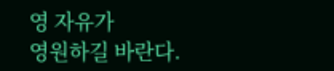영 자유가
영원하길 바란다.